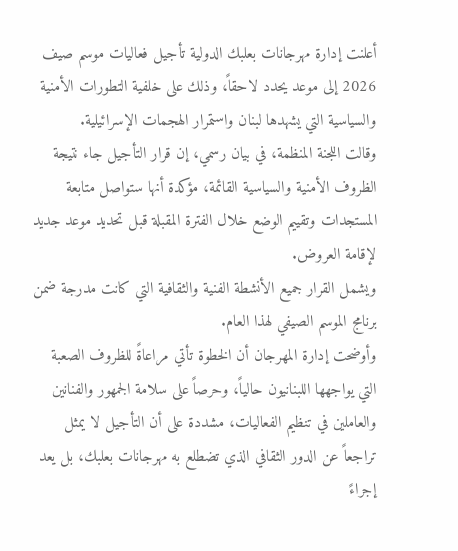أعلنت إدارة مهرجانات بعلبك الدولية تأجيل فعاليات موسم صيف 2026 إلى موعد يحدد لاحقاً، وذلك على خلفية التطورات الأمنية والسياسية التي يشهدها لبنان واستمرار الهجمات الإسرائيلية.
وقالت اللجنة المنظمة، في بيان رسمي، إن قرار التأجيل جاء نتيجة الظروف الأمنية والسياسية القائمة، مؤكدة أنها ستواصل متابعة المستجدات وتقييم الوضع خلال الفترة المقبلة قبل تحديد موعد جديد لإقامة العروض.
ويشمل القرار جميع الأنشطة الفنية والثقافية التي كانت مدرجة ضمن برنامج الموسم الصيفي لهذا العام.
وأوضحت إدارة المهرجان أن الخطوة تأتي مراعاةً للظروف الصعبة التي يواجهها اللبنانيون حالياً، وحرصاً على سلامة الجمهور والفنانين والعاملين في تنظيم الفعاليات، مشددة على أن التأجيل لا يمثل تراجعاً عن الدور الثقافي الذي تضطلع به مهرجانات بعلبك، بل يعد إجراءً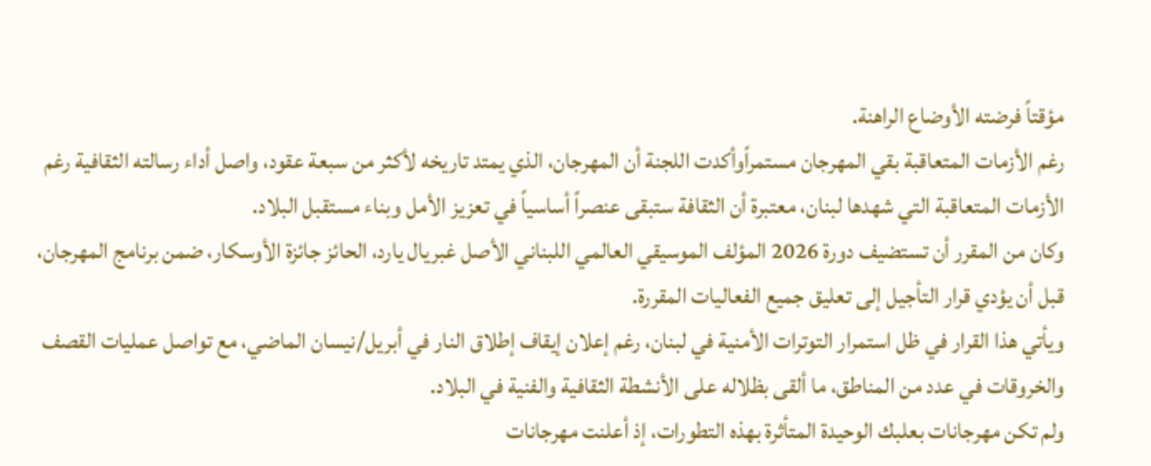مؤقتاً فرضته الأوضاع الراهنة.
رغم الأزمات المتعاقبة بقي المهرجان مستمراًوأكدت اللجنة أن المهرجان، الذي يمتد تاريخه لأكثر من سبعة عقود، واصل أداء رسالته الثقافية رغم الأزمات المتعاقبة التي شهدها لبنان، معتبرة أن الثقافة ستبقى عنصراً أساسياً في تعزيز الأمل وبناء مستقبل البلاد.
وكان من المقرر أن تستضيف دورة 2026 المؤلف الموسيقي العالمي اللبناني الأصل غبريال يارد، الحائز جائزة الأوسكار، ضمن برنامج المهرجان، قبل أن يؤدي قرار التأجيل إلى تعليق جميع الفعاليات المقررة.
ويأتي هذا القرار في ظل استمرار التوترات الأمنية في لبنان، رغم إعلان إيقاف إطلاق النار في أبريل/نيسان الماضي، مع تواصل عمليات القصف والخروقات في عدد من المناطق، ما ألقى بظلاله على الأنشطة الثقافية والفنية في البلاد.
ولم تكن مهرجانات بعلبك الوحيدة المتأثرة بهذه التطورات، إذ أعلنت مهرجانات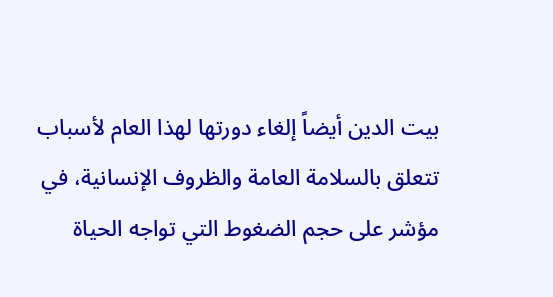بيت الدين أيضاً إلغاء دورتها لهذا العام لأسباب تتعلق بالسلامة العامة والظروف الإنسانية، في مؤشر على حجم الضغوط التي تواجه الحياة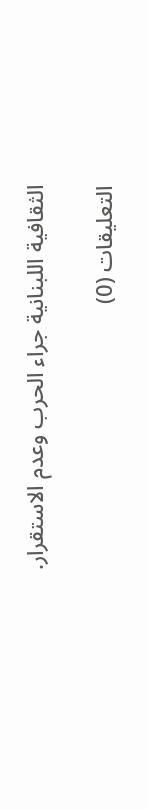الثقافية اللبنانية جراء الحرب وعدم الاستقرار.

التعليقات (0)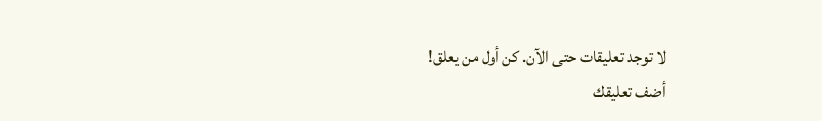لا توجد تعليقات حتى الآن. كن أول من يعلق!
أضف تعليقك